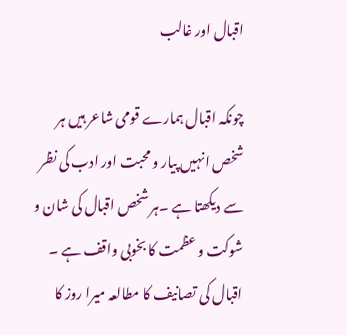اقبال اور غالب

چونکہ اقبال ہمارے قومی شاعر ہیں ہر شخص انہیں پیار و محبت اور ادب کی نظر سے دیکھتا ہے ۔ہر شخص اقبال کی شان و شوکت و عظمت کا بخوبی واقف ہے ۔
اقبال کی تصانیف کا مطالعہ میرا روز کا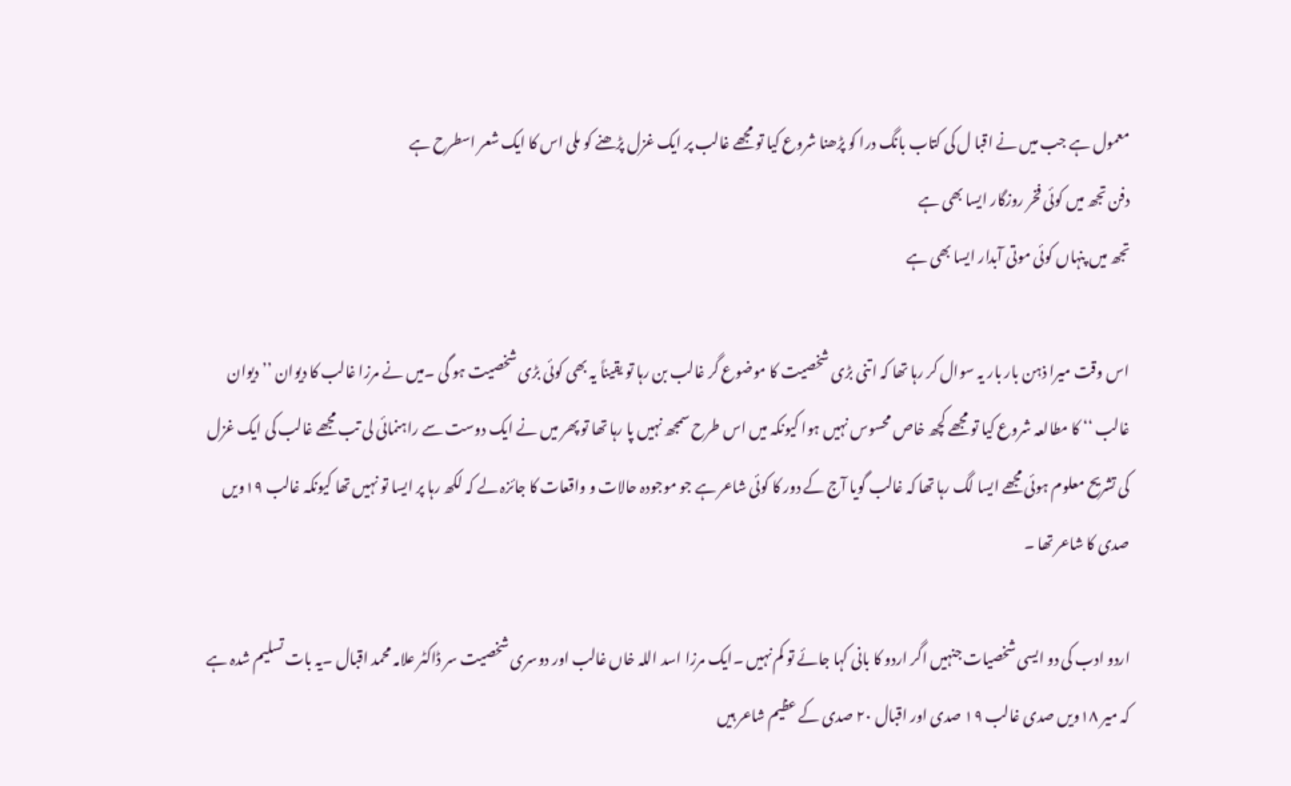معمول ہے جب میں نے اقبا ل کی کتاب بانگ درا کو پڑھنا شروع کیا تو مجھے غالب پر ایک غزل پڑھنے کو ملی اس کا ایک شعر اسطرح ہے
دفن تجھ میں کوئی فخر روزگار ایسا بھی ہے
تجھ میں پنہاں کوئی موتی آبدار ایسا بھی ہے

اس وقت میرا ذہن بار بار یہ سوال کر رہا تھا کہ اتنی بڑی شخصیت کا موضوع گر غالب بن رہا تو یقیناً یہ بھی کوئی بڑی شخصیت ہو گی ۔میں نے مرزا غالب کا دیوان ’’ دیوان غالب ‘‘ کا مطالعہ شروع کیا تو مجھے کچھ خاص محسوس نہیں ہوا کیونکہ میں اس طرح سمجھ نہیں پا رہا تھا تو پھر میں نے ایک دوست سے راہنمائی لی تب مجھے غالب کی ایک غزل کی تشریح معلوم ہوئی مجھے ایسا لگ رہا تھا کہ غالب گویا آج کے دور کا کوئی شاعر ہے جو موجودہ حالات و واقعات کا جائزہ لے کہ لکھ رہا پر ایسا تو نہیں تھا کیونکہ غالب ۱۹ویں صدی کا شاعر تھا ۔

اردو ادب کی دو ایسی شخصیات جنہیں اگر اردو کا بانی کہا جائے تو کم نہیں ۔ایک مرزا اسد اللہ خاں غالب اور دوسری شخصیت سر ڈاکٹر علامہ محمد اقبال ۔یہ بات تسلیم شدہ ہے کہ میر ۱۸ویں صدی غالب ۱۹ صدی اور اقبال ۲۰ صدی کے عظیم شاعر ہیں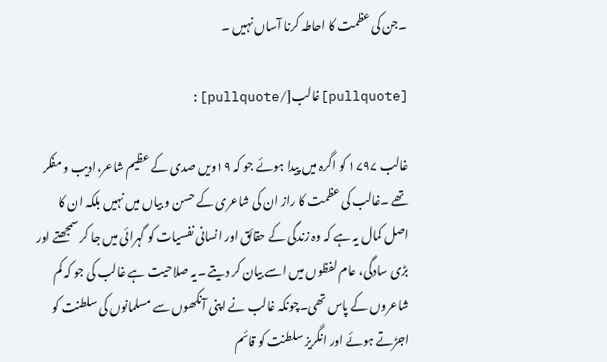۔جن کی عظمت کا احاطہ کرنا آساں نہیں ۔

[pullquote]غالب[/pullquote]:

غالب ۱۷۹۷ کو اگرہ میں پیدا ہوئے جو کہ ۱۹ویں صدی کے عظیم شاعر،ادیب و مفکر تھے ۔غالب کی عظمت کا راز ان کی شاعری کے حسن و بیاں میں نہیں بلکہ ان کا اصل کمال یہ ہے کہ وہ زندگی کے حقائق اور انسانی نفسیات کو گہرائی میں جا کر سمجھتے اور بڑی سادگی، عام لفظوں میں اسے بیان کر دیتے ۔یہ صلاحیت ہے غالب کی جو کہ کم شاعروں کے پاس تھی۔چونکہ غالب نے اپنی آنکھوں سے مسلمانوں کی سلطنت کو اجڑتے ہوئے اور انگریز سلطنت کو قائم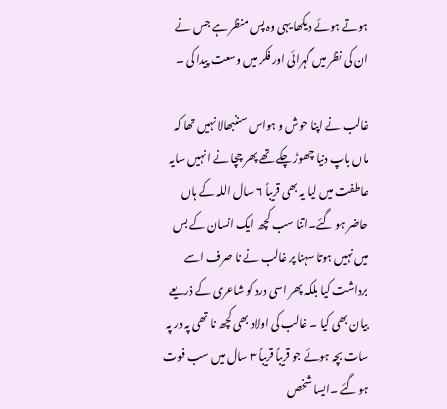ہوتے ہوئے دیکھا یہی وہ پس منظر ہے جس نے ان کی نظر میں گہرائی اور فکر میں وسعت پیدا کی ۔

غالب نے اپنا حوش و ہواس سننبھالا نہیں تھا کہ ماں باپ دنیا چھوڑ چکے تھے پھر چچا نے انہیں سایہ عاطفت میں لیا یہ بھی قریباً ۶ سال اللہ کے ہاں حاضر ہو گئے۔اتنا سب کچھ ایک انسان کے بس میں نہیں ہوتا سہنا پر غالب نے نا صرف اسے برداشت کیا بلکہ پھر اسی درد کو شاعری کے ذریعے بیان بھی کیا ۔ غالب کی اولاد بھی کچھ نا تھی پہ در پہ سات بچہ ہوئے جو قریباً قریباً ۳ سال میں سب فوت ہو گئے ۔ایسا شخص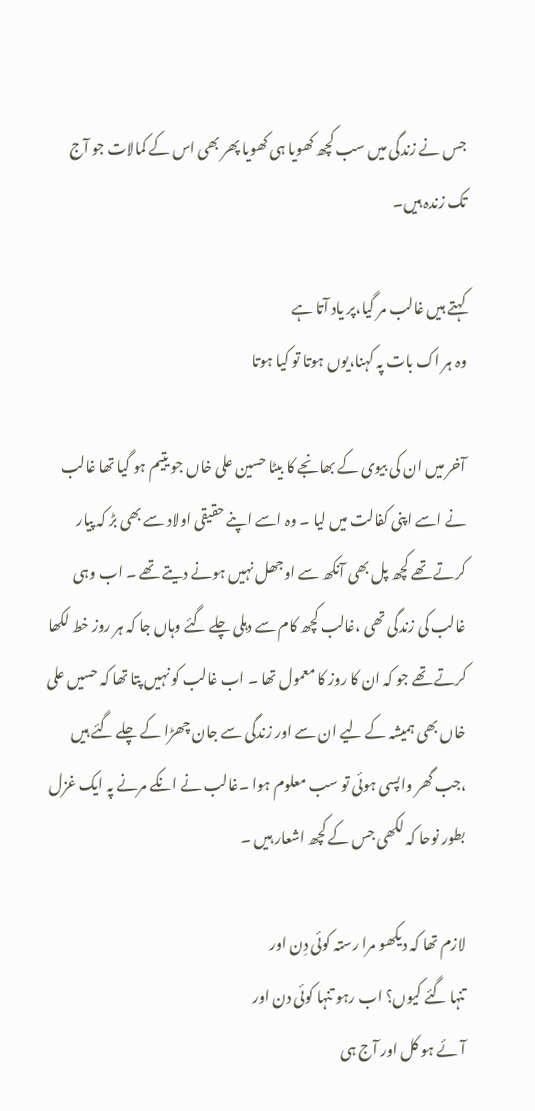جس نے زندگی میں سب کچھ کھویا ہی کھویا پھر بھی اس کے کمالات جو آج تک زندہ ہیں۔

کہتے ہیں غالب مر گیا،پر یاد آتا ہے
وہ ہر اک بات پہ کہنا،یوں ہوتا تو کیا ہوتا

آخر میں ان کی بیوی کے بھانجے کا بیٹا حسین علی خاں جو یتیم ہو گیا تھا غالب نے اسے اپنی کفالت میں لیا ۔ وہ اسے اپنے حقیقی اولاد سے بھی بڑ کہ پیار کرتے تھے کچھ پل بھی آنکھ سے اوجھل نہیں ہونے دیتے تھے ۔ اب وہی غالب کی زندگی تھی ،غالب کچھ کام سے دہلی چلے گئے وہاں جا کہ ہر روز خط لکھا کرتے تھے جو کہ ان کا روز کا معمول تھا ۔ اب غالب کو نہیں پتا تھا کہ حسیں علی خاں بھی ہمیشہ کے لیے ان سے اور زندگی سے جان چھڑا کے چلے گئے ہیں ،جب گھر واپسی ہوئی تو سب معلوم ہوا ۔غالب نے انکے مرنے پہ ایک غزل بطور نوحا کہ لکھی جس کے کچھ اشعار ہیں ۔

لازم تھا کہ دیکھو مرا رستہ کوئی دِن اور
تنہا گئے کیوں؟ اب رہو تنہا کوئی دن اور
آئے ہو کل اور آج ہی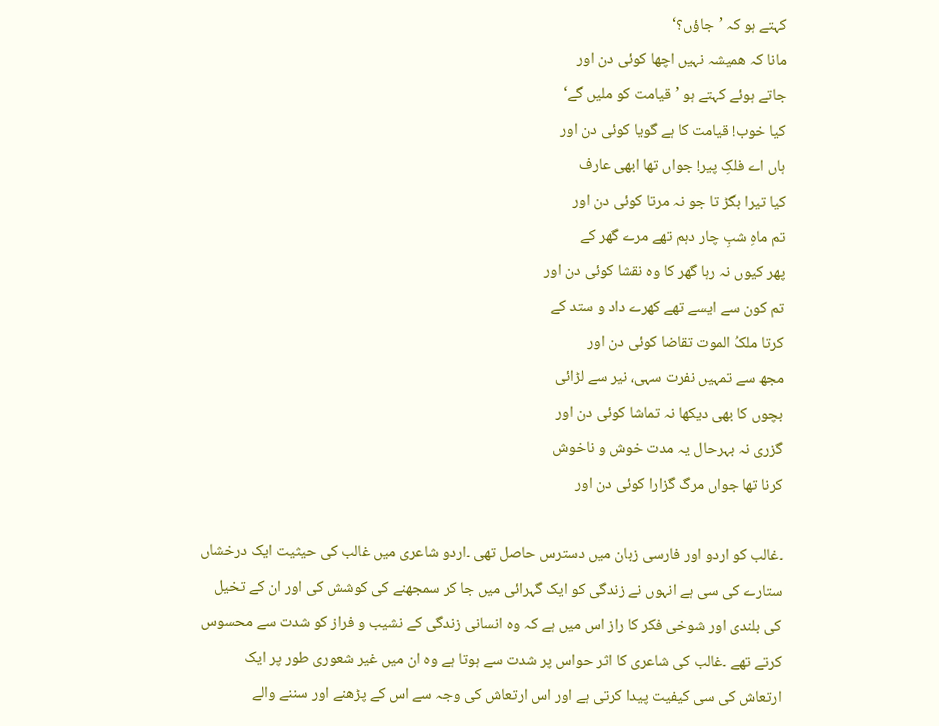کہتے ہو کہ ’جاؤں؟‘
مانا کہ ھمیشہ نہیں اچھا کوئی دن اور
جاتے ہوئے کہتے ہو ’قیامت کو ملیں گے‘
کیا خوب! قیامت کا ہے گویا کوئی دن اور
ہاں اے فلکِ پیر! جواں تھا ابھی عارف
کیا تیرا بگڑ تا جو نہ مرتا کوئی دن اور
تم ماہِ شبِ چار دہم تھے مرے گھر کے
پھر کیوں نہ رہا گھر کا وہ نقشا کوئی دن اور
تم کون سے ایسے تھے کھرے داد و ستد کے
کرتا ملکُ الموت تقاضا کوئی دن اور
مجھ سے تمہیں نفرت سہی، نیر سے لڑائی
بچوں کا بھی دیکھا نہ تماشا کوئی دن اور
گزری نہ بہرحال یہ مدت خوش و ناخوش
کرنا تھا جواں مرگ گزارا کوئی دن اور

۔غالب کو اردو اور فارسی زبان میں دسترس حاصل تھی ۔اردو شاعری میں غالب کی حیثیت ایک درخشاں ستارے کی سی ہے انہوں نے زندگی کو ایک گہرائی میں جا کر سمجھنے کی کوشش کی اور ان کے تخیل کی بلندی اور شوخی فکر کا راز اس میں ہے کہ وہ انسانی زندگی کے نشیب و فراز کو شدت سے محسوس کرتے تھے ۔غالب کی شاعری کا اثر حواس پر شدت سے ہوتا ہے وہ ان میں غیر شعوری طور پر ایک ارتعاش کی سی کیفیت پیدا کرتی ہے اور اس ارتعاش کی وجہ سے اس کے پڑھنے اور سننے والے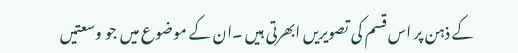کے ذہن پر اس قسم کی تصویریں ابھرتی ہیں ۔ان کے موضوع میں جو وسعتیں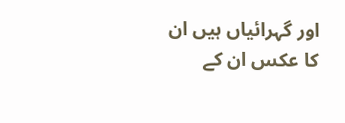اور گہرائیاں ہیں ان کا عکس ان کے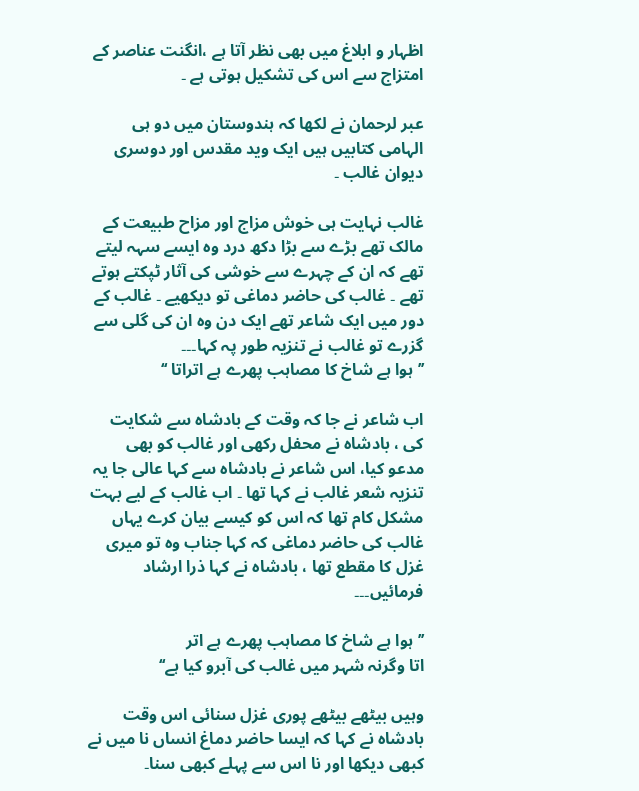اظہار و ابلاغ میں بھی نظر آتا ہے ،انگنت عناصر کے امتزاج سے اس کی تشکیل ہوتی ہے ۔

عبر لرحمان نے لکھا کہ ہندوستان میں دو ہی الہامی کتابیں ہیں ایک وید مقدس اور دوسری دیوان غالب ۔

غالب نہایت ہی خوش مزاج اور مزاح طبیعت کے مالک تھے بڑے سے بڑا دکھ درد وہ ایسے سہہ لیتے تھے کہ ان کے چہرے سے خوشی کی آثار ٹپکتے ہوتے تھے ۔ غالب کی حاضر دماغی تو دیکھیے ۔ غالب کے دور میں ایک شاعر تھے ایک دن وہ ان کی گلی سے گزرے تو غالب نے تنزیہ طور پہ کہا۔۔۔
’’ہوا ہے شاخ کا مصاہب پھرے ہے اتراتا ‘‘

اب شاعر نے جا کہ وقت کے بادشاہ سے شکایت کی ، بادشاہ نے محفل رکھی اور غالب کو بھی مدعو کیا، اس شاعر نے بادشاہ سے کہا عالی جا یہ تنزیہ شعر غالب نے کہا تھا ۔ اب غالب کے لیے بہت مشکل کام تھا کہ اس کو کیسے بیان کرے یہاں غالب کی حاضر دماغی کہ کہا جناب وہ تو میری غزل کا مقطع تھا ، بادشاہ نے کہا ذرا ارشاد فرمائیں۔۔۔

’’ہوا ہے شاخ کا مصاہب پھرے ہے اتر
اتا وگرنہ شہر میں غالب کی آبرو کیا ہے‘‘

وہیں بیٹھے بیٹھے پوری غزل سنائی اس وقت بادشاہ نے کہا کہ ایسا حاضر دماغ انساں نا میں نے کبھی دیکھا اور نا اس سے پہلے کبھی سنا۔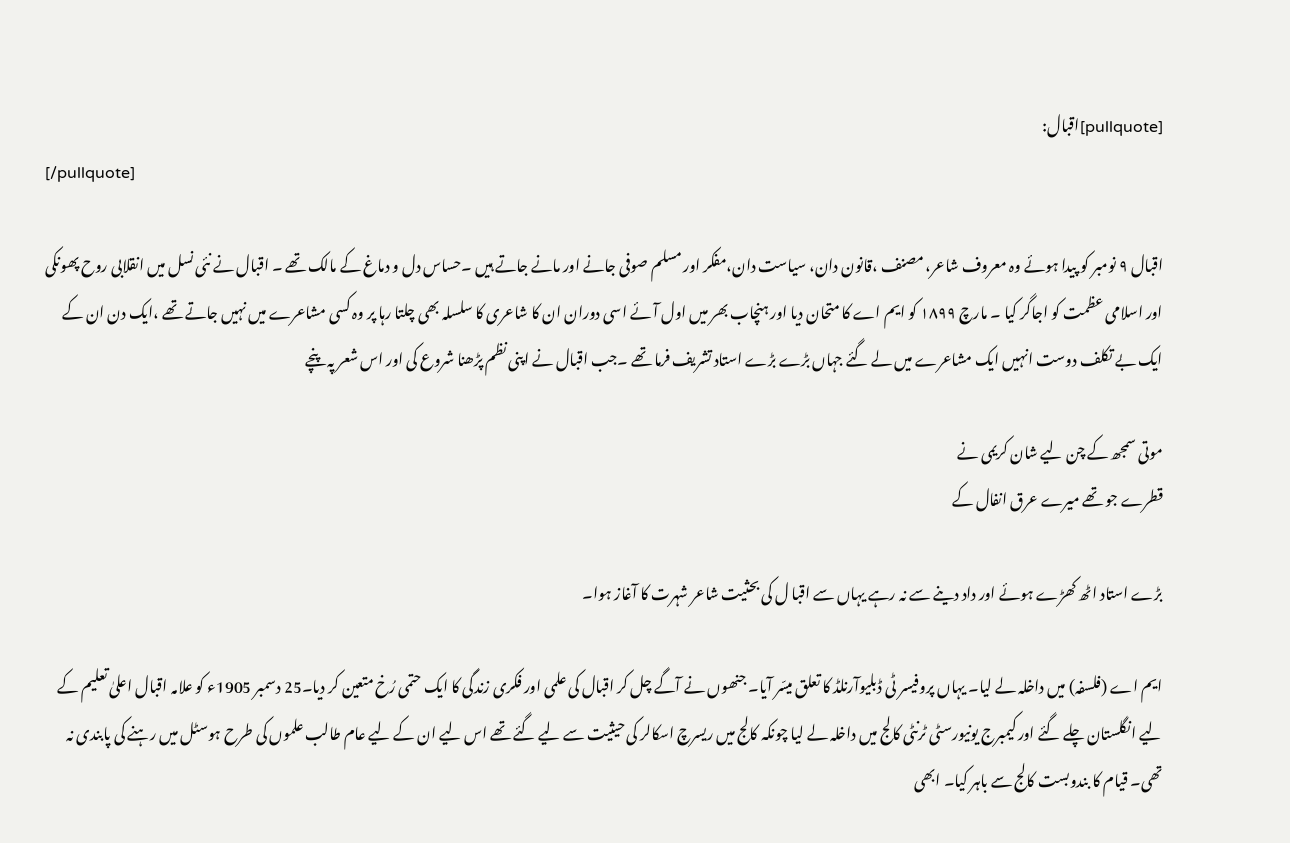[pullquote]اقبال:
[/pullquote]

اقبال ۹ نومبر کو پیدا ہوئے وہ معروف شاعر، مصنف ،قانون دان، سیاست دان،مفکر اور مسلم صوفی جانے اور مانے جاتے ہیں ۔حساس دل و دماغ کے مالک تھے ۔ اقبال نے نئی نسل میں انقلابی روح پھونکی اور اسلامی عظمت کو اجاگر کیا ۔ مارچ ۱۸۹۹ کو ایم اے کا متحان دیا اور ہنچاب بھر میں اول آئے اسی دوران ان کا شاعری کا سلسلہ بھی چلتا رہا پر وہ کسی مشاعرے میں نہیں جاتے تھے ،ایک دن ان کے ایک بے تکلف دوست انہیں ایک مشاعرے میں لے گئے جہاں بڑے بڑے استاد تشریف فرما تھے ۔جب اقبال نے اپنی نظم پڑھنا شروع کی اور اس شعر پہ پنچے

موتی سمجھ کے چن لیے شان کریمی نے
قطرے جو تھے میرے عرق انفال کے

بڑے استاد اٹھ کھڑے ہوئے اور داد دینے سے نہ رہے یہاں سے اقبا ل کی بحثیت شاعر شہرت کا آغاز ہوا۔

ایم اے (فلسفہ) میں داخلہ لے لیا۔ یہاں پروفیسر ٹی ڈبلیوآرنلڈ کا تعلق میسّر آیا۔ جنھوں نے آگے چل کر اقبال کی علمی اور فکری زندگی کا ایک حتمی رُخ متعین کر دیا۔25 دسمبر 1905ء کو علامہ اقبال اعلیٰ تعلیم کے لیے انگلستان چلے گئے اور کیمبرج یونیورسٹی ٹرنٹی کالج میں داخلہ لے لیا چونکہ کالج میں ریسرچ اسکالر کی حیثیت سے لیے گئے تھے اس لیے ان کے لیے عام طالب علموں کی طرح ہوسٹل میں رہنے کی پابندی نہ تھی۔ قیام کا بندوبست کالج سے باہر کیا۔ ابھی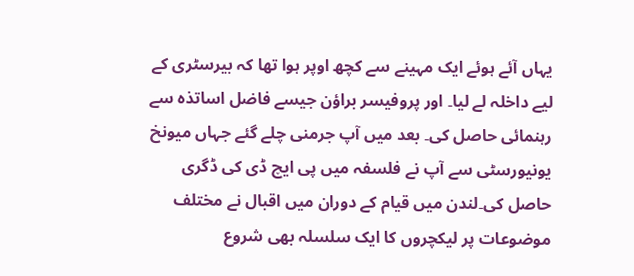یہاں آئے ہوئے ایک مہینے سے کچھ اوپر ہوا تھا کہ بیرسٹری کے لیے داخلہ لے لیا۔ اور پروفیسر براؤن جیسے فاضل اساتذہ سے رہنمائی حاصل کی۔ بعد میں آپ جرمنی چلے گئے جہاں میونخ یونیورسٹی سے آپ نے فلسفہ میں پی ایچ ڈی کی ڈگری حاصل کی۔لندن میں قیام کے دوران میں اقبال نے مختلف موضوعات پر لیکچروں کا ایک سلسلہ بھی شروع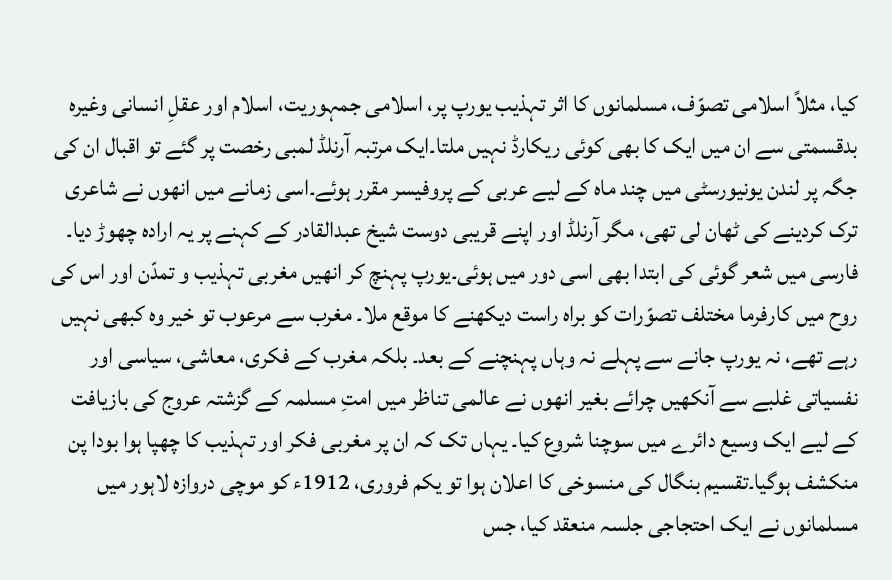کیا، مثلاً اسلامی تصوّف، مسلمانوں کا اثر تہذیب یورپ پر، اسلامی جمہوریت، اسلام اور عقلِ انسانی وغیرہ بدقسمتی سے ان میں ایک کا بھی کوئی ریکارڈ نہیں ملتا۔ایک مرتبہ آرنلڈ لمبی رخصت پر گئے تو اقبال ان کی جگہ پر لندن یونیورسٹی میں چند ماہ کے لیے عربی کے پروفیسر مقرر ہوئے۔اسی زمانے میں انھوں نے شاعری ترک کردینے کی ٹھان لی تھی، مگر آرنلڈ اور اپنے قریبی دوست شیخ عبدالقادر کے کہنے پر یہ ارادہ چھوڑ دیا۔ فارسی میں شعر گوئی کی ابتدا بھی اسی دور میں ہوئی۔یورپ پہنچ کر انھیں مغربی تہذیب و تمدّن اور اس کی روح میں کارفرما مختلف تصوّرات کو براہ راست دیکھنے کا موقع ملا۔ مغرب سے مرعوب تو خیر وہ کبھی نہیں رہے تھے، نہ یورپ جانے سے پہلے نہ وہاں پہنچنے کے بعد۔ بلکہ مغرب کے فکری، معاشی، سیاسی اور نفسیاتی غلبے سے آنکھیں چرائے بغیر انھوں نے عالمی تناظر میں امتِ مسلمہ کے گزشتہ عروج کی بازیافت کے لیے ایک وسیع دائرے میں سوچنا شروع کیا۔ یہاں تک کہ ان پر مغربی فکر اور تہذیب کا چھپا ہوا بودا پن منکشف ہوگیا۔تقسیم بنگال کی منسوخی کا اعلان ہوا تو یکم فروری، 1912ء کو موچی دروازہ لاہور میں مسلمانوں نے ایک احتجاجی جلسہ منعقد کیا، جس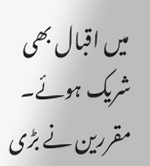میں اقبال بھی شریک ہوئے۔ مقررین نے بڑی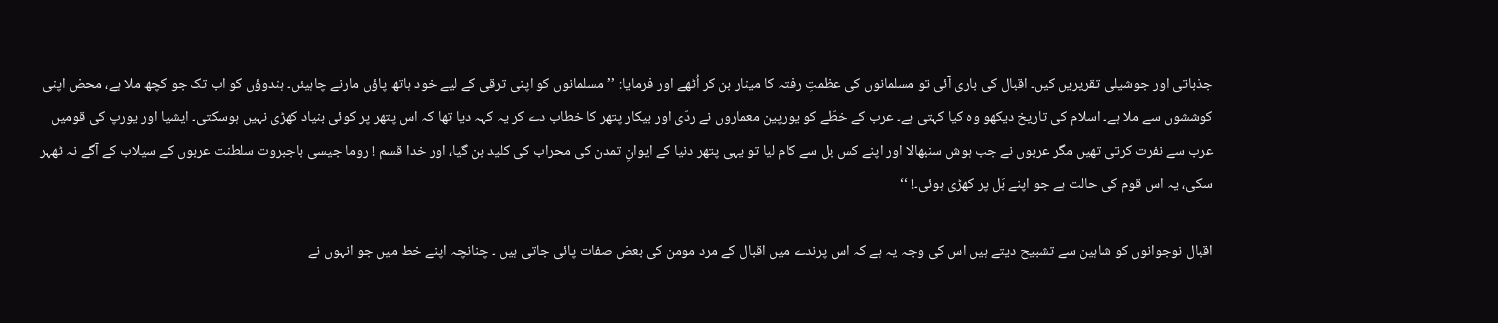جذباتی اور جوشیلی تقریریں کیں۔ اقبال کی باری آئی تو مسلمانوں کی عظمتِ رفتہ کا مینار بن کر اُٹھے اور فرمایا: ’’مسلمانوں کو اپنی ترقی کے لیے خود ہاتھ پاؤں مارنے چاہیئں۔ ہندوؤں کو اب تک جو کچھ ملا ہے، محض اپنی کوششوں سے ملا ہے۔ اسلام کی تاریخ دیکھو وہ کیا کہتی ہے۔ عرب کے خطّے کو یورپین معماروں نے ردّی اور بیکار پتھر کا خطاب دے کر یہ کہہ دیا تھا کہ اس پتھر پر کوئی بنیاد کھڑی نہیں ہوسکتی۔ ایشیا اور یورپ کی قومیں عرب سے نفرت کرتی تھیں مگر عربوں نے جب ہوش سنبھالا اور اپنے کس بل سے کام لیا تو یہی پتھر دنیا کے ایوانِ تمدن کی محراب کی کلید بن گیا، اور خدا قسم ! روما جیسی باجبروت سلطنت عربوں کے سیلاب کے آگے نہ ٹھہر سکی، یہ اس قوم کی حالت ہے جو اپنے بَل پر کھڑی ہوئی۔! ‘‘

اقبال نوجوانوں کو شاہین سے تشبیح دیتے ہیں اس کی وجہ یہ ہے کہ اس پرندے میں اقبال کے مرد مومن کی بعض صفات پائی جاتی ہیں ۔ چنانچہ اپنے خط میں جو انہوں نے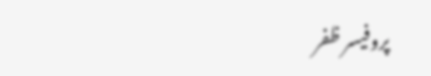پروفیسر ظفر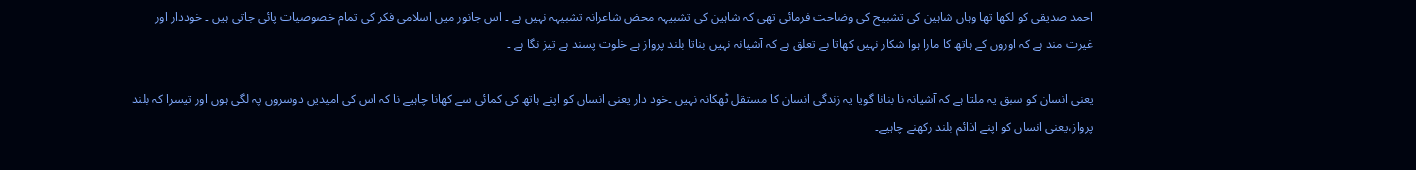احمد صدیقی کو لکھا تھا وہاں شاہین کی تشبیح کی وضاحت فرمائی تھی کہ شاہین کی تشبیہہ محض شاعرانہ تشبیہہ نہیں ہے ۔ اس جانور میں اسلامی فکر کی تمام خصوصیات پائی جاتی ہیں ۔ خوددار اور غیرت مند ہے کہ اوروں کے ہاتھ کا مارا ہوا شکار نہیں کھاتا بے تعلق ہے کہ آشیانہ نہیں بناتا بلند پرواز ہے خلوت پسند ہے تیز نگا ہے ۔

یعنی انسان کو سبق یہ ملتا ہے کہ آشیانہ نا بنانا گویا یہ زندگی انسان کا مستقل ٹھکانہ نہیں ۔خود دار یعنی انساں کو اپنے ہاتھ کی کمائی سے کھانا چاہیے نا کہ اس کی امیدیں دوسروں پہ لگی ہوں اور تیسرا کہ بلند پرواز،یعنی انساں کو اپنے اذائم بلند رکھنے چاہیے۔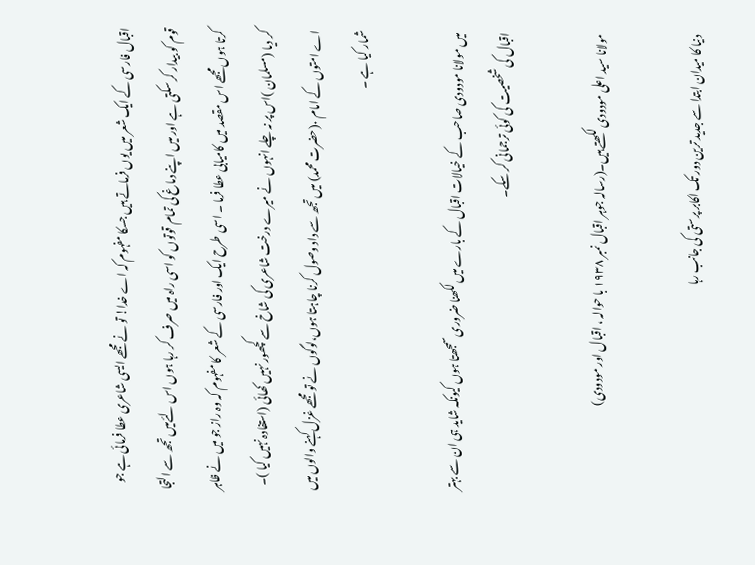اقبال فارسی کے ایک شعر میں یوں فرماتے ہیں جسکا مفہوم کہ اے خدا! تو نے مجھے ایسی شاعری عطا فرمائی ہے جو قوم کو بیدار کر سکتی ہے اور میں اپنے دماغ کی تمام قوتوں کو اسی راہ میں صرف کر رہا ہوں اس لئےمیں تجھ سے التجا کرتا ہوں مجھے اس مقصد میں کامیابی عطا فرما ۔ اسی طرح ایک اور فارسی کے شعر کا مفہوم کہ وہ راز جو میں نے ظاہر کر دیا (مسلمان )اس پر نہ چلے انہوں نے میرے درخت شاعری کی شاخ سے کچھور نہیں کھائی (استفادہ نہیں کیا )۔ اے امتوں کے امام ۰(حضرت محمد) میں تجھ سے داد وصول کرنا چاہتا ہوں،لوگوں نے تو مجھے غزل کہنے والوں میں شمار کیا ہے ۔

میں مولانا مودودی صاحب کے خیالات اقبال کے بارے میں لکھنا ضروری سمجھتا ہوں کیونکہ شاید ہی ان سے بہتر اقبال کی شخصیت کی کوئی ترجمانی کر سکے۔

مولانا سید اعلی مودودی لکھتے ہیں۔(رسالہ جوہر اقبال نمبر ۱۹۳۸ با حوالہ ، اقبال اور مودودی)

دنیا کا میدان ابتدا سے جدید ترین دور تک اکابر پرستی کی جانب رہا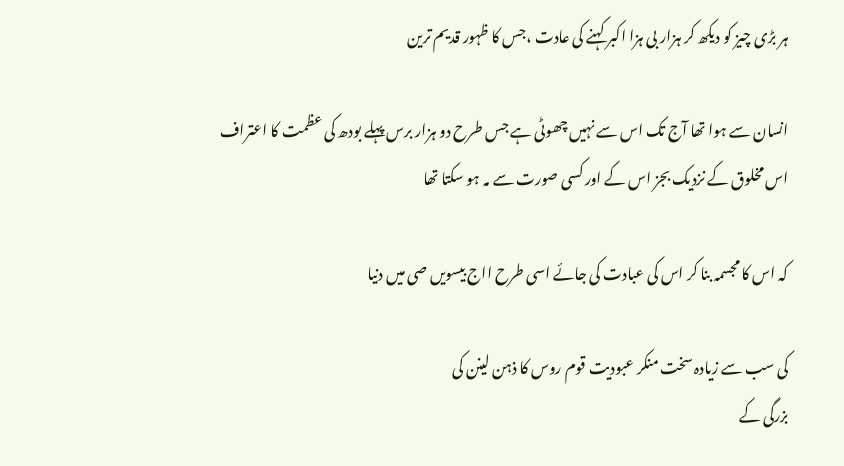ہر بڑی چیز کو دیکھ کر ہزار بی ہزا اکبر کہنے کی عادت ،جس کا ظہور قدیم ترین

انسان سے ہوا تھا آج تک اس سے نہیں چھوٹی ہے جس طرح دو ہزار برس پہلے بودھ کی عظمت کا اعتراف اس مخلوق کے نزدیک بجز اس کے اور کسی صورت سے مہ ہو سکتا تھا

کہ اس کا مجسمہ بنا کر اس کی عبادت کی جائے اسی طرح ااج بیسویں صی میں دنیا

کی سب سے زیادہ سخت منکر عبودیت قوم روس کا ذہن لینن کی
بزرگی کے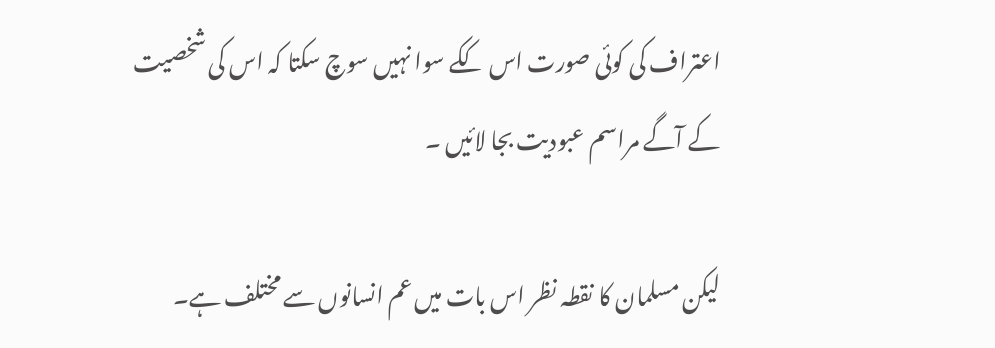اعتراف کی کوئی صورت اس ککے سوا نہیں سوچ سکتا کہ اس کی شخصیت
کے آگے مراسم عبودیت بجا لائیں ۔

لیکن مسلمان کا نقطہ نظر اس بات میں عم انسانوں سے مختلف ہے۔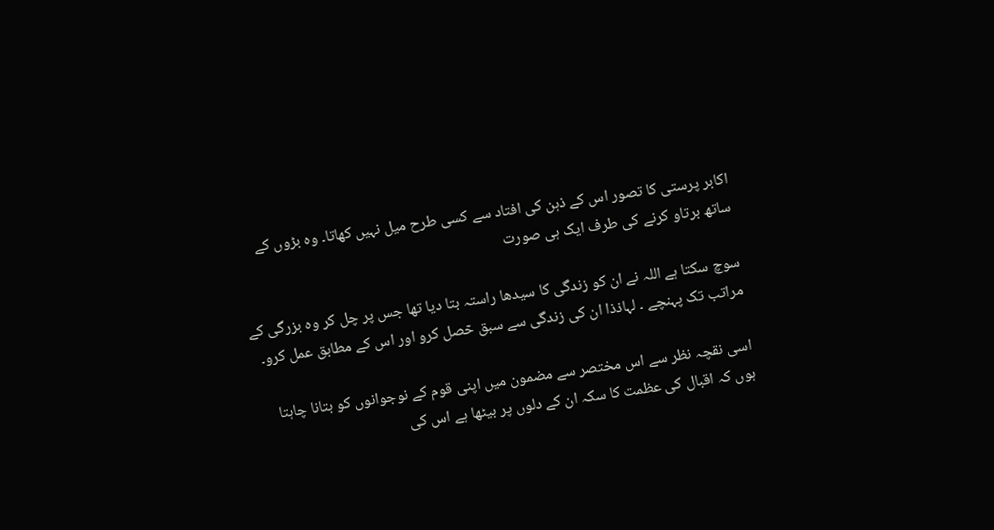اکابر پرستی کا تصور اس کے ذہن کی افتاد سے کسی طرح میل نہیں کھاتا۔ وہ بڑوں کے ساتھ برتاو کرنے کی طرف ایک ہی صورت

سوچ سکتا ہے اللہ نے ان کو زندگی کا سیدھا راستہ بتا دیا تھا جس پر چل کر وہ بزرگی کے
مراتب تک پہنچے ۔ لہاذذا ان کی زندگی سے سبق حٓصل کرو اور اس کے مطابق عمل کرو۔

اسی نقچہ نظر سے اس مختصر سے مضمون میں اپنی قوم کے نوجوانوں کو بتانا چاہتا
ہوں کہ اقبال کی عظمت کا سکہ ان کے دلوں پر بیٹھا ہے اس کی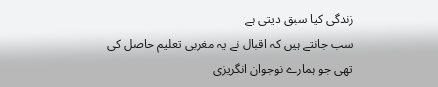زندگی کیا سبق دیتی ہے
سب جانتے ہیں کہ اقبال نے یہ مغربی تعلیم حاصل کی تھی جو ہمارے نوجوان انگریزی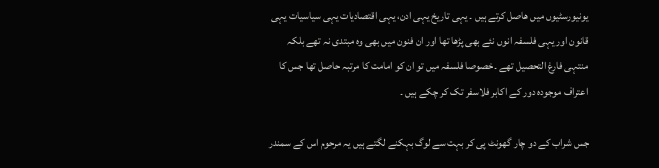یونیورسٹیوں میں ھاصل کرتے ہیں ۔ یہی تاریخ یہی ادن، یہی اقتصادیات یہی سیاسیات یہی
قانون اور یہی فلسفہ انوں نئے بھی پڑھا تھا اور ان فنون میں بھی وہ مبتدی نہ تھے بلکہ
منتہی فارغ التحصیل تھے ۔خصوصا فلسفہ میں تو ان کو امامت کا مرتبہ حاصل تھا جس کا اعتراف موجودہ دور کے اکابر فلاسفر تک کر چکے ہیں ۔

جس شراب کے دو چار گھونٹ پی کر بہت سے لوگ بہکنے لگتے ہیں یہ مرحوم اس کے سمندر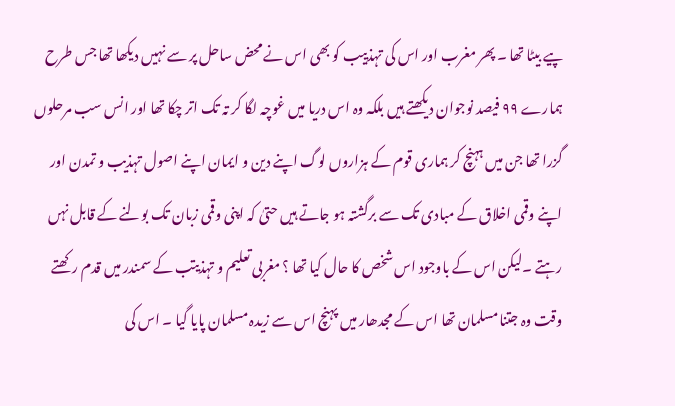پیے بیٹا تھا ۔ پھر مغرب اور اس کی تہذییب کو بھی اس نے محض ساحل پر سے نہیں دیکھا تھا جس طرح ہمارے ۹۹ فیصد نوجوان دیکھتے ہیں بلکہ وہ اس دریا میں غوچہ لگا کر تہ تک اتر چکا تھا اور انس سب مرحلوں گزرا تھا جن میں ہہنچ کر ہماری قوم کے ہزاروں لوگ اپنے دین و ایمان اپنے اصول تہذیب و تمدن اور اپنے وقمی اخلاق کے مبادی تک سے برگشتہ ہو جاتے ہیں حتیٰ کہ اپنی وقمی زبان تک بولنے کے قابل نہں رہتے ۔لیکن اس کے باوجود اس شخص کا حال کیا تھا ؟ مغربی تعلیم و تہذیتب کے سمندر میں قدم رکھتے وقت وہ جتنا مسلمان تھا اس کے مجدھار میں پہنچ اس سے زیدہ مسلمان پایا گیا ۔ اس کی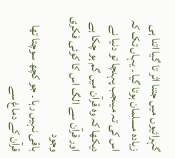گہرائیوں میں جتنا اثر تا گیا اتنا ہی زیادہ مسلمان ہوتا گیا ۔ یہاں تک کہ اس کی تہ میںجب پہنچا تو دنیا نے دیکھا کہ وہ قرآن میں گم ہو چکا ہے اور قرآن سے الگ اس کا کوئی فکری وجود
باقی نہیں رہا ۔ جو کچھ سوچتا تھا قرآن کے دماغ سے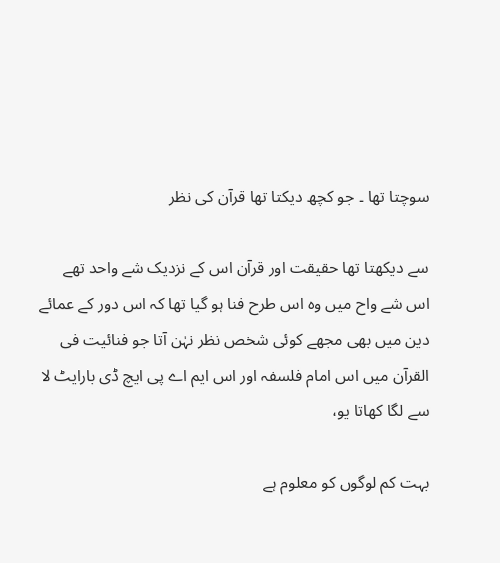سوچتا تھا ۔ جو کچھ دیکتا تھا قرآن کی نظر

سے دیکھتا تھا حقیقت اور قرآن اس کے نزدیک شے واحد تھے اس شے واح میں وہ اس طرح فنا ہو گیا تھا کہ اس دور کے عمائے دین میں بھی مجھے کوئی شخص نظر نہٰن آتا جو فنائیت فی القرآن میں اس امام فلسفہ اور اس ایم اے پی ایچ ڈی بارایٹ لا سے لگا کھاتا یو،

بہت کم لوگوں کو معلوم ہے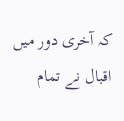کہ آخری دور میں اقبال نے تمام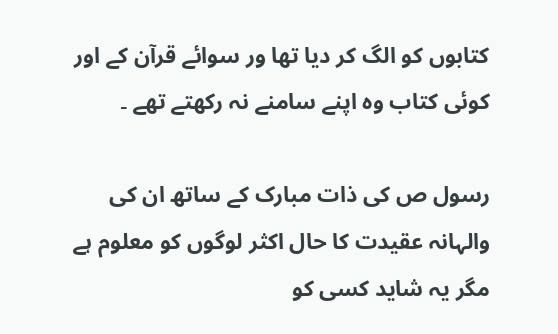کتابوں کو الگ کر دیا تھا ور سوائے قرآن کے اور کوئی کتاب وہ اپنے سامنے نہ رکھتے تھے ۔

رسول ص کی ذات مبارک کے ساتھ ان کی والہانہ عقیدت کا حال اکثر لوگوں کو معلوم ہے مگر یہ شاید کسی کو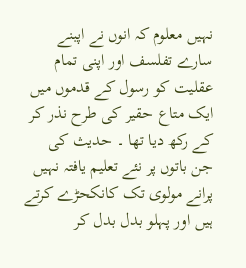نہیں معلوم کہ انوں نے اپبنے سارے تفلسف اور اپنی تمام عقلیت کو رسول کے قدموں میں ایک متاع حقیر کی طرح نذر کر کے رکھ دیا تھا ۔ حدیث کی جن باتوں پر نئے تعلیم یافتہ نہیں پرانے مولوی تک کانکحڑے کرتے ہیں اور پہلو بدل بدل کر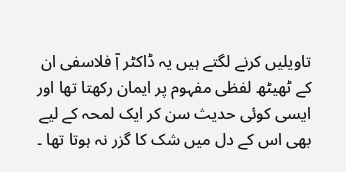تاویلیں کرنے لگتے ہیں یہ ڈاکٹر آٖ فلاسفی ان کے ٹھیٹھ لفظی مفہوم پر ایمان رکھتا تھا اور ایسی کوئی حدیث سن کر ایک لمحہ کے لیے بھی اس کے دل میں شک کا گزر نہ ہوتا تھا ۔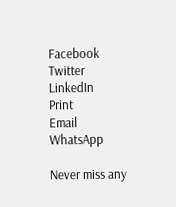Facebook
Twitter
LinkedIn
Print
Email
WhatsApp

Never miss any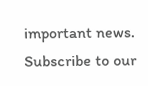important news. Subscribe to our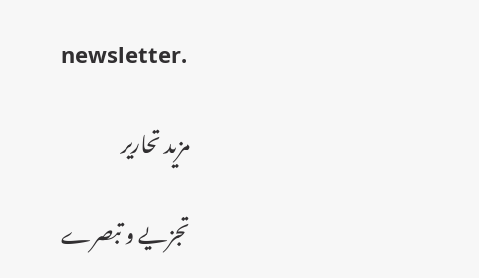newsletter.

مزید تحاریر

تجزیے و تبصرے